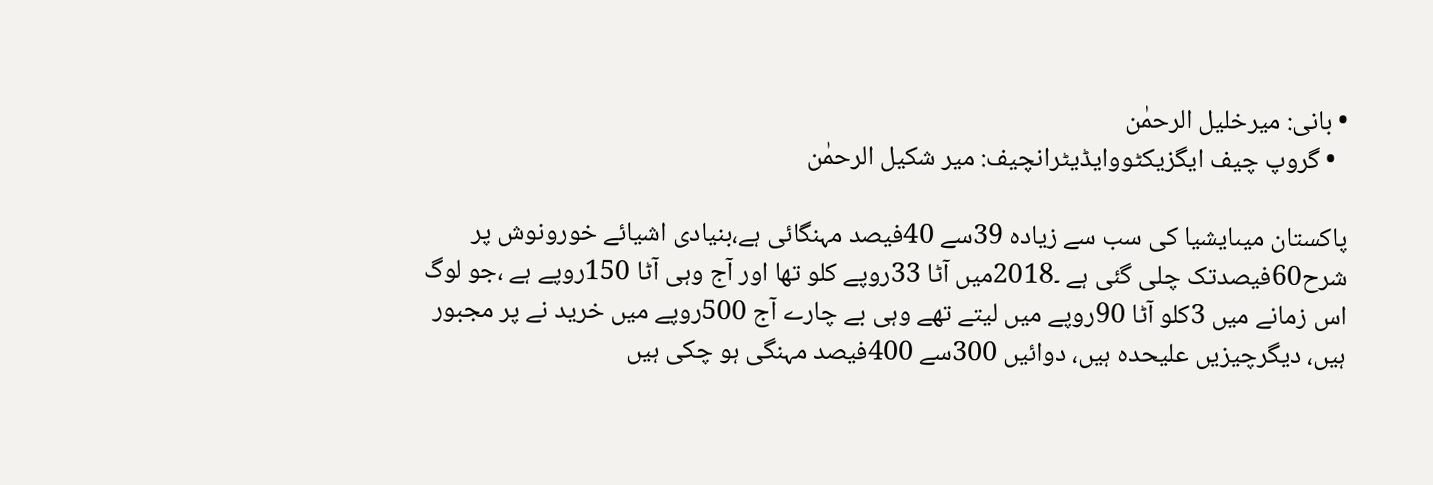• بانی: میرخلیل الرحمٰن
  • گروپ چیف ایگزیکٹووایڈیٹرانچیف: میر شکیل الرحمٰن

پاکستان میںایشیا کی سب سے زیادہ 39سے 40فیصد مہنگائی ہے،بنیادی اشیائے خورونوش پر شرح60فیصدتک چلی گئی ہے ۔2018میں آٹا 33روپے کلو تھا اور آج وہی آٹا 150روپے ہے ،جو لوگ اس زمانے میں 3کلو آٹا 90روپے میں لیتے تھے وہی بے چارے آج 500روپے میں خرید نے پر مجبور ہیں، دیگرچیزیں علیحدہ ہیں، دوائیں 300سے 400فیصد مہنگی ہو چکی ہیں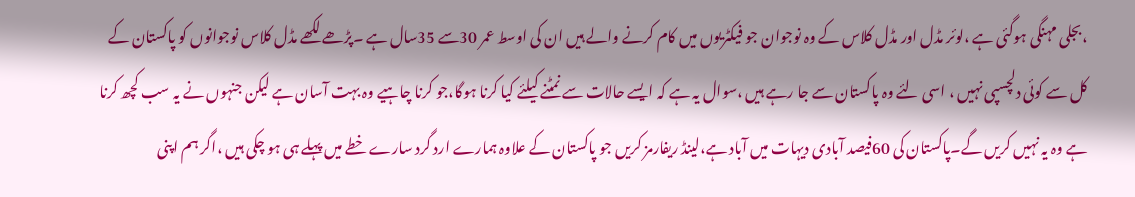،بجلی مہنگی ہوگئی ہے ،لوئر مڈل اور مڈل کلاس کے وہ نوجوان جو فیکٹریوں میں کام کرنے والے ہیں ان کی اوسط عمر 30سے 35سال ہے ۔پڑھے لکھے مڈل کلاس نوجوانوں کو پاکستان کے کل سے کوئی دلچسپی نہیں ، اسی لئے وہ پاکستان سے جا رہے ہیں ،سوال یہ ہے کہ ایسے حالات سے نمٹنے کیلئے کیا کرنا ہوگا،جو کرنا چاہیے وہ بہت آسان ہے لیکن جنہوں نے یہ سب کچھ کرنا ہے وہ یہ نہیں کریں گے۔پاکستان کی 60فیصد آبادی دیہات میں آباد ہے،لینڈ ریفارمز کریں جو پاکستان کے علاوہ ہمارے ارد گرد سارے خطے میں پہلے ہی ہو چکی ہیں ،اگر ہم اپنی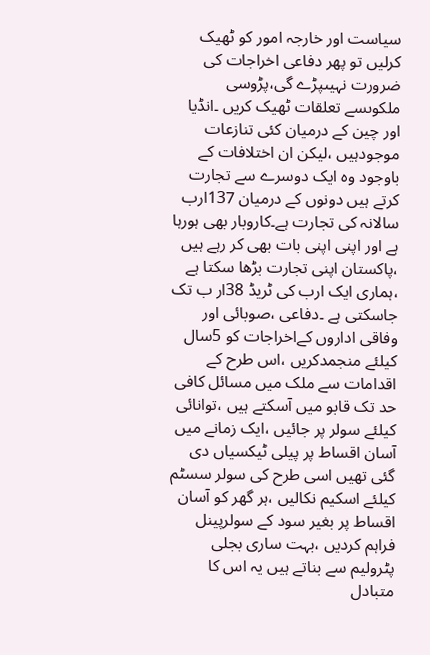سیاست اور خارجہ امور کو ٹھیک کرلیں تو پھر دفاعی اخراجات کی ضرورت نہیںپڑے گی،پڑوسی ملکوںسے تعلقات ٹھیک کریں ۔انڈیا اور چین کے درمیان کئی تنازعات موجودہیں ،لیکن ان اختلافات کے باوجود وہ ایک دوسرے سے تجارت کرتے ہیں دونوں کے درمیان 137ارب سالانہ کی تجارت ہے۔کاروبار بھی ہورہا ہے اور اپنی اپنی بات بھی کر رہے ہیں ،پاکستان اپنی تجارت بڑھا سکتا ہے ،ہماری ایک ارب کی ٹریڈ 38ار ب تک جاسکتی ہے ۔دفاعی ،صوبائی اور وفاقی اداروں کےاخراجات کو 5سال کیلئے منجمدکریں ،اس طرح کے اقدامات سے ملک میں مسائل کافی حد تک قابو میں آسکتے ہیں ،توانائی کیلئے سولر پر جائیں ،ایک زمانے میں آسان اقساط پر پیلی ٹیکسیاں دی گئی تھیں اسی طرح کی سولر سسٹم کیلئے اسکیم نکالیں ،ہر گھر کو آسان اقساط پر بغیر سود کے سولرپینل فراہم کردیں ،بہت ساری بجلی پٹرولیم سے بناتے ہیں یہ اس کا متبادل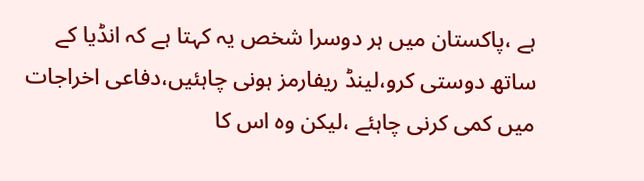ہے ،پاکستان میں ہر دوسرا شخص یہ کہتا ہے کہ انڈیا کے ساتھ دوستی کرو،لینڈ ریفارمز ہونی چاہئیں،دفاعی اخراجات میں کمی کرنی چاہئے ،لیکن وہ اس کا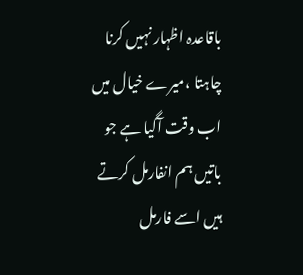باقاعدہ اظہار نہیں کرنا چاہتا ،میرے خیال میں اب وقت آگیا ہے جو باتیں ہم انفارمل کرتے ہیں اسے فارمل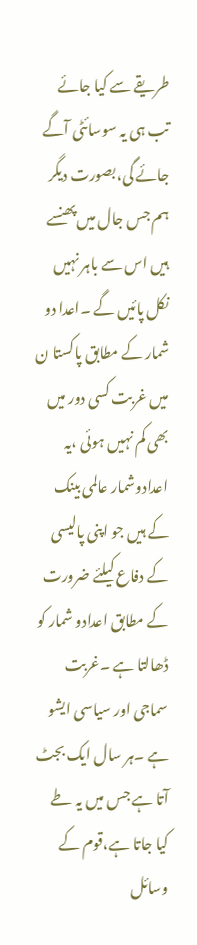طریقے سے کیا جائے تب ہی یہ سوسائٹی آگے جائے گی،بصورت دیگر ہم جس جال میں پھنسے ہیں اس سے باہر نہیں نکل پائیں گے ۔اعدا دو شمار کے مطابق پاکستا ن میں غربت کسی دور میں بھی کم نہیں ہوئی ،یہ اعدادوشمار عالمی بینک کے ہیں جو اپنی پالیسی کے دفاع کیلئے ضرورت کے مطابق اعدادو شمار کو ڈھالتا ہے ۔غربت سماجی اور سیاسی ایشو ہے ۔ہر سال ایک بجٹ آتا ہے جس میں یہ طے کیا جاتا ہے،قوم کے وسائل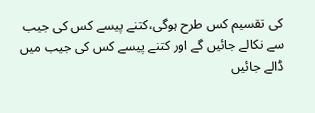کی تقسیم کس طرح ہوگی،کتنے پیسے کس کی جیب سے نکالے جائیں گے اور کتنے پیسے کس کی جیب میں ڈالے جائیں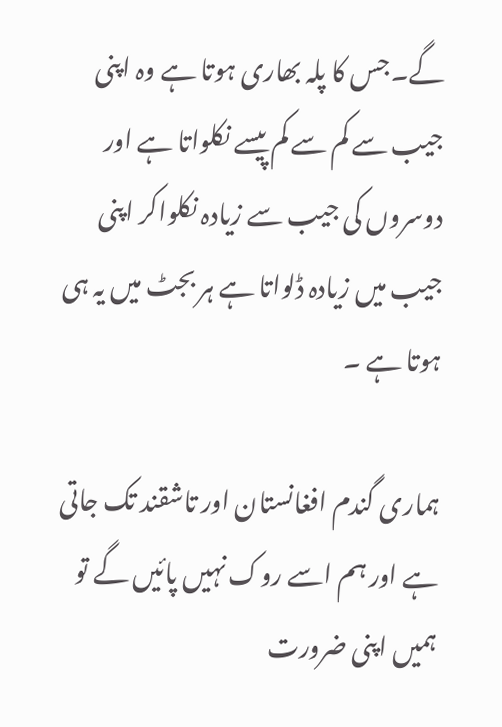گے۔جس کا پلہ بھاری ہوتا ہے وہ اپنی جیب سے کم سے کم پیسے نکلواتا ہے اور دوسروں کی جیب سے زیادہ نکلواکر اپنی جیب میں زیادہ ڈلواتا ہے ہر بجٹ میں یہ ہی ہوتا ہے ۔

ہماری گندم افغانستان اور تاشقند تک جاتی ہے اور ہم اسے روک نہیں پائیں گے تو ہمیں اپنی ضرورت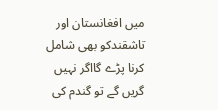میں افغانستان اور تاشقندکو بھی شامل کرنا پڑے گااگر نہیں گریں گے تو گندم کی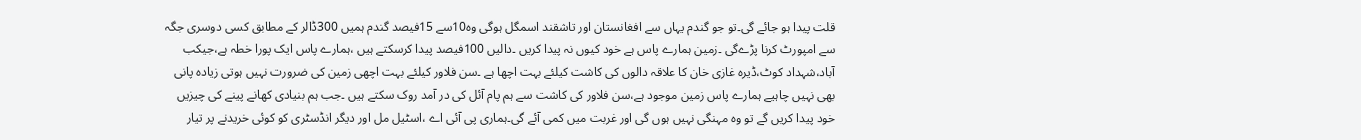قلت پیدا ہو جائے گی۔تو جو گندم یہاں سے افغانستان اور تاشقند اسمگل ہوگی وہ10سے 15فیصد گندم ہمیں 300ڈالر کے مطابق کسی دوسری جگہ سے امپورٹ کرنا پڑےگی ۔زمین ہمارے پاس ہے خود کیوں نہ پیدا کریں ۔دالیں 100فیصد پیدا کرسکتے ہیں ،ہمارے پاس ایک پورا خطہ ہے،جیکب آباد،شہداد کوٹ،ڈیرہ غازی خان کا علاقہ دالوں کی کاشت کیلئے بہت اچھا ہے ۔سن فلاور کیلئے بہت اچھی زمین کی ضرورت نہیں ہوتی زیادہ پانی بھی نہیں چاہیے ہمارے پاس زمین موجود ہے،سن فلاور کی کاشت سے ہم پام آئل کی در آمد روک سکتے ہیں ۔جب ہم بنیادی کھانے پینے کی چیزیں خود پیدا کریں گے تو وہ مہنگی نہیں ہوں گی اور غربت میں کمی آئے گی۔ہماری پی آئی اے ،اسٹیل مل اور دیگر انڈسٹری کو کوئی خریدنے پر تیار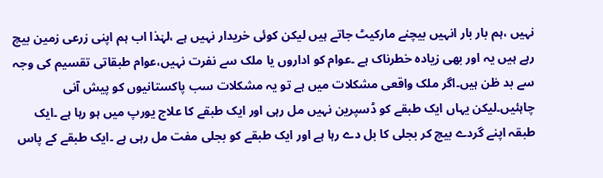نہیں ،ہم بار بار انہیں بیچنے مارکیٹ جاتے ہیں لیکن کوئی خریدار نہیں ہے ،لہٰذا اب ہم اپنی زرعی زمین بیچ رہے ہیں یہ اور بھی زیادہ خطرناک ہے ۔عوام کو اداروں یا ملک سے نفرت نہیں،عوام طبقاتی تقسیم کی وجہ سے بد ظن ہیں۔اگر ملک واقعی مشکلات میں ہے تو یہ مشکلات سب پاکستانیوں کو پیش آنی چاہئیں۔لیکن یہاں ایک طبقے کو ڈسپرین نہیں مل رہی اور ایک طبقے کا علاج یورپ میں ہو رہا ہے ۔ایک طبقہ اپنے گردے بیچ کر بجلی کا بل دے رہا ہے اور ایک طبقے کو بجلی مفت مل رہی ہے ۔ایک طبقے کے پاس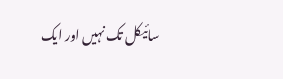سائیکل تک نہیں اور ایک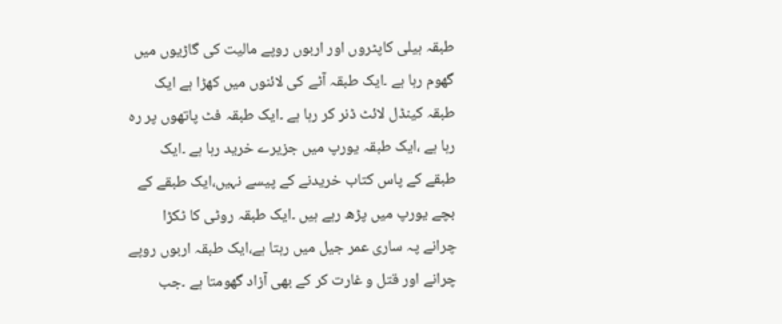طبقہ ہیلی کاپٹروں اور اربوں روپے مالیت کی گاڑیوں میں گھوم رہا ہے ۔ایک طبقہ آٹے کی لائنوں میں کھڑا ہے ایک طبقہ کینڈل لائٹ ڈنر کر رہا ہے ۔ایک طبقہ فٹ پاتھوں پر رہ رہا ہے ،ایک طبقہ یورپ میں جزیرے خرید رہا ہے ۔ایک طبقے کے پاس کتاب خریدنے کے پیسے نہیں،ایک طبقے کے بچے یورپ میں پڑھ رہے ہیں ۔ایک طبقہ روٹی کا ٹکڑا چرانے پہ ساری عمر جیل میں رہتا ہے،ایک طبقہ اربوں روپے چرانے اور قتل و غارت کر کے بھی آزاد گھومتا ہے ۔جب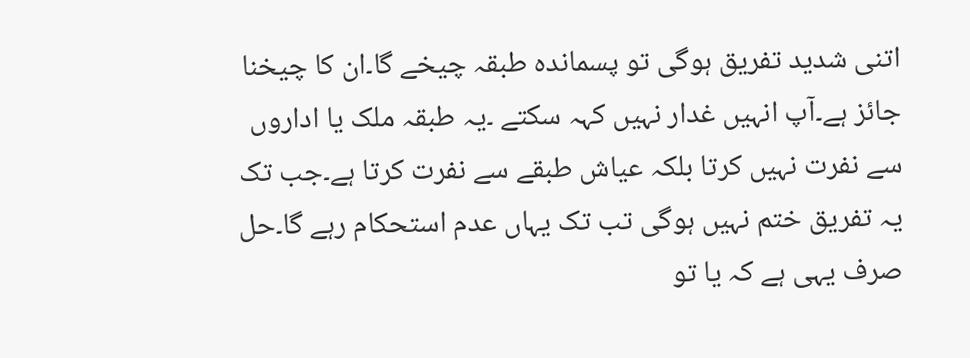اتنی شدید تفریق ہوگی تو پسماندہ طبقہ چیخے گا۔ان کا چیخنا جائز ہے۔آپ انہیں غدار نہیں کہہ سکتے ۔یہ طبقہ ملک یا اداروں سے نفرت نہیں کرتا بلکہ عیاش طبقے سے نفرت کرتا ہے۔جب تک یہ تفریق ختم نہیں ہوگی تب تک یہاں عدم استحکام رہے گا۔حل صرف یہی ہے کہ یا تو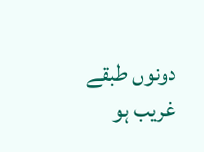دونوں طبقے غریب ہو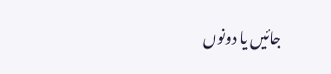جائیں یا دونوں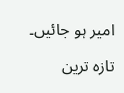امیر ہو جائیں۔

تازہ ترین